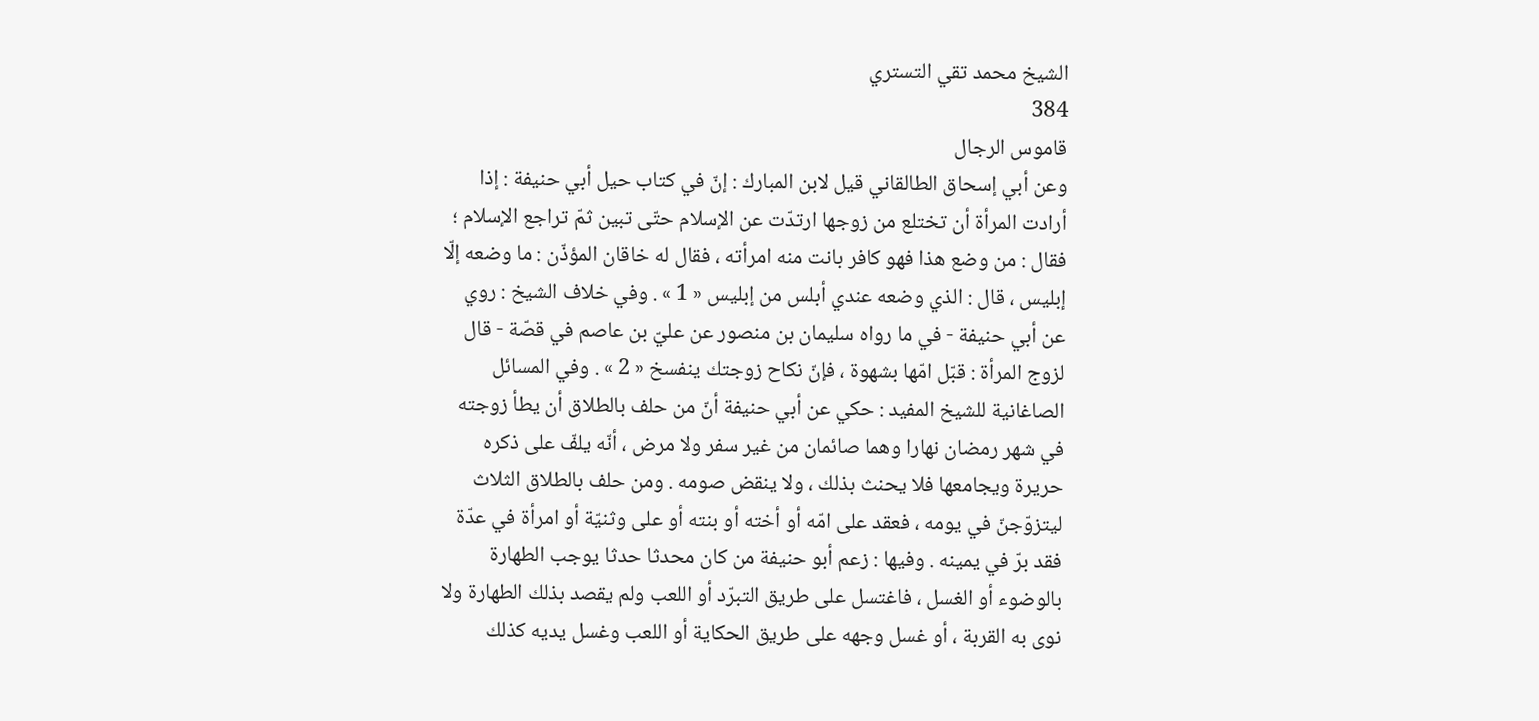الشيخ محمد تقي التستري
384
قاموس الرجال
وعن أبي إسحاق الطالقاني قيل لابن المبارك : إنّ في كتاب حيل أبي حنيفة : إذا أرادت المرأة أن تختلع من زوجها ارتدّت عن الإسلام حتّى تبين ثمّ تراجع الإسلام ؛ فقال : من وضع هذا فهو كافر بانت منه امرأته ، فقال له خاقان المؤذّن : ما وضعه إلّا إبليس ، قال : الذي وضعه عندي أبلس من إبليس « 1 » . وفي خلاف الشيخ : روي عن أبي حنيفة - في ما رواه سليمان بن منصور عن عليّ بن عاصم في قصّة - قال لزوج المرأة : قبّل امّها بشهوة ، فإنّ نكاح زوجتك ينفسخ « 2 » . وفي المسائل الصاغانية للشيخ المفيد : حكي عن أبي حنيفة أنّ من حلف بالطلاق أن يطأ زوجته في شهر رمضان نهارا وهما صائمان من غير سفر ولا مرض ، أنّه يلفّ على ذكره حريرة ويجامعها فلا يحنث بذلك ، ولا ينقض صومه . ومن حلف بالطلاق الثلاث ليتزوّجنّ في يومه ، فعقد على امّه أو أخته أو بنته أو على وثنيّة أو امرأة في عدّة فقد برّ في يمينه . وفيها : زعم أبو حنيفة من كان محدثا حدثا يوجب الطهارة بالوضوء أو الغسل ، فاغتسل على طريق التبرّد أو اللعب ولم يقصد بذلك الطهارة ولا نوى به القربة ، أو غسل وجهه على طريق الحكاية أو اللعب وغسل يديه كذلك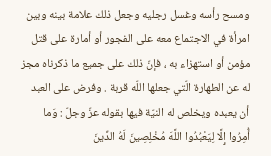ومسح رأسه وغسل رجليه وجعل ذلك علامة بينه وبين امرأة في الاجتماع معه على الفجور أو أمارة على قتل مؤمن أو استهزاء به ، فإنّ ذلك على جميع ما ذكرناه مجز له عن الطهارة الّتي جعلها اللّه قربة . وفرض على العبد أن يعبده ويخلص له النيّة فيها بقوله عزّ وجلّ : وَما أُمِرُوا إِلَّا لِيَعْبُدُوا اللَّهَ مُخْلِصِينَ لَهُ الدِّينَ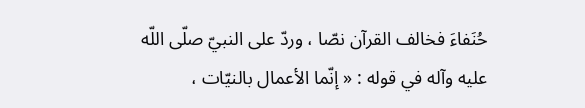حُنَفاءَ فخالف القرآن نصّا ، وردّ على النبيّ صلّى اللّه عليه وآله في قوله : « إنّما الأعمال بالنيّات ،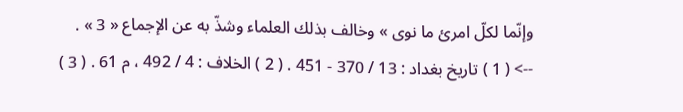وإنّما لكلّ امرئ ما نوى » وخالف بذلك العلماء وشذّ به عن الإجماع « 3 » .
--> ( 1 ) تاريخ بغداد : 13 / 370 - 451 . ( 2 ) الخلاف : 4 / 492 ، م 61 . ( 3 )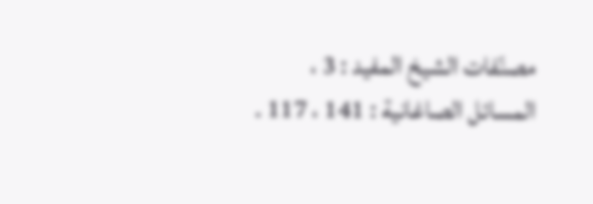مصنّفات الشيخ المفيد : 3 ، المسائل الصاغانية : 141 ، 117 .